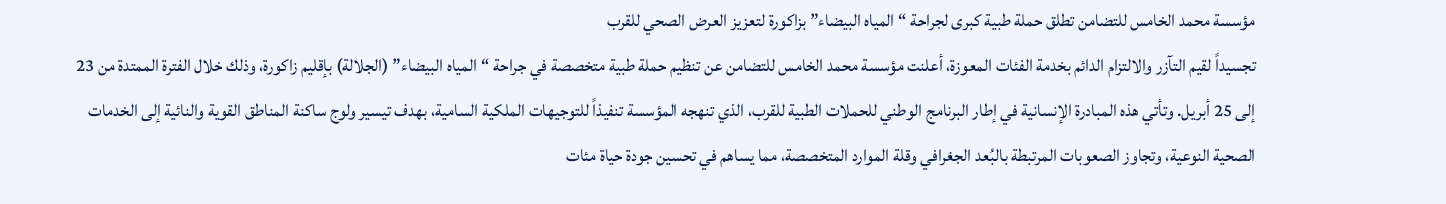مؤسسة محمد الخامس للتضامن تطلق حملة طبية كبرى لجراحة “المياه البيضاء” بزاكورة لتعزيز العرض الصحي للقرب
تجسيداً لقيم التآزر والالتزام الدائم بخدمة الفئات المعوزة، أعلنت مؤسسة محمد الخامس للتضامن عن تنظيم حملة طبية متخصصة في جراحة “المياه البيضاء” (الجلالة) بإقليم زاكورة، وذلك خلال الفترة الممتدة من 23 إلى 25 أبريل. وتأتي هذه المبادرة الإنسانية في إطار البرنامج الوطني للحملات الطبية للقرب، الذي تنهجه المؤسسة تنفيذاً للتوجيهات الملكية السامية، بهدف تيسير ولوج ساكنة المناطق القوية والنائية إلى الخدمات الصحية النوعية، وتجاوز الصعوبات المرتبطة بالبُعد الجغرافي وقلة الموارد المتخصصة، مما يساهم في تحسين جودة حياة مئات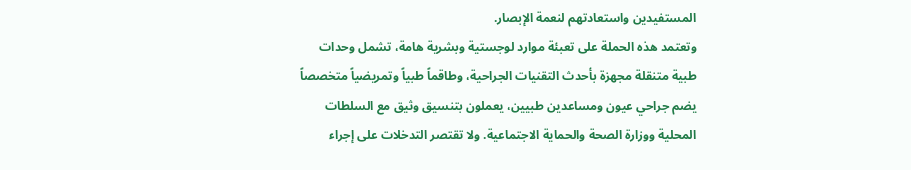المستفيدين واستعادتهم لنعمة الإبصار.
وتعتمد هذه الحملة على تعبئة موارد لوجستية وبشرية هامة، تشمل وحدات طبية متنقلة مجهزة بأحدث التقنيات الجراحية، وطاقماً طبياً وتمريضياً متخصصاً يضم جراحي عيون ومساعدين طبيين، يعملون بتنسيق وثيق مع السلطات المحلية ووزارة الصحة والحماية الاجتماعية. ولا تقتصر التدخلات على إجراء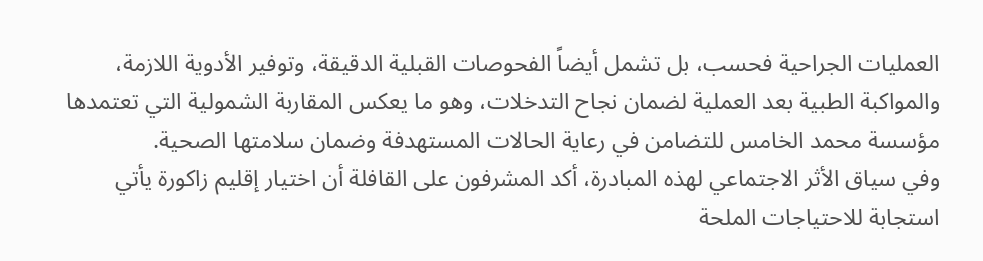العمليات الجراحية فحسب، بل تشمل أيضاً الفحوصات القبلية الدقيقة، وتوفير الأدوية اللازمة، والمواكبة الطبية بعد العملية لضمان نجاح التدخلات، وهو ما يعكس المقاربة الشمولية التي تعتمدها مؤسسة محمد الخامس للتضامن في رعاية الحالات المستهدفة وضمان سلامتها الصحية.
وفي سياق الأثر الاجتماعي لهذه المبادرة، أكد المشرفون على القافلة أن اختيار إقليم زاكورة يأتي استجابة للاحتياجات الملحة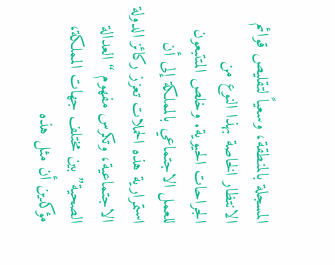المسجلة بالمنطقة، وسعياً لتقليص قوائم الانتظار الخاصة بهذا النوع من الجراحات الحيوية. وخلص المتتبعون للعمل الاجتماعي بالمملكة إلى أن استمرارية هذه الحملات تعزز ركائز الدولة الاجتماعية، وتكرس مفهوم “العدالة الصحية” بين مختلف جهات المملكة، مؤكدين أن مثل هذه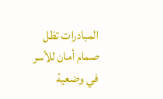المبادرات تظل صمام أمان للأسر في وضعية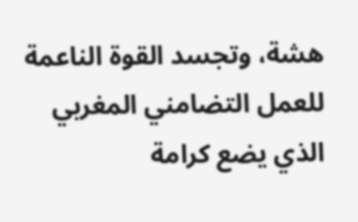هشة، وتجسد القوة الناعمة للعمل التضامني المغربي الذي يضع كرامة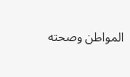المواطن وصحته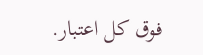فوق كل اعتبار.